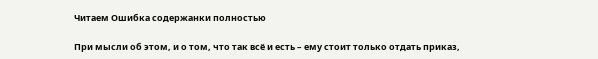Читаем Ошибка содержанки полностью

При мысли об этом, и о том, что так всё и есть – ему стоит только отдать приказ,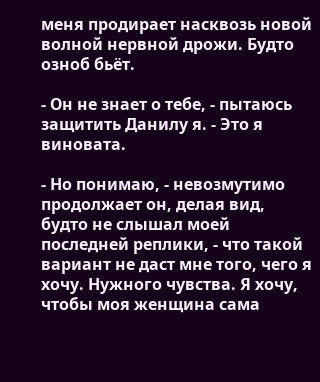меня продирает насквозь новой волной нервной дрожи. Будто озноб бьёт.

- Он не знает о тебе, - пытаюсь защитить Данилу я. - Это я виновата.

- Но понимаю, - невозмутимо продолжает он, делая вид, будто не слышал моей последней реплики, - что такой вариант не даст мне того, чего я хочу. Нужного чувства. Я хочу, чтобы моя женщина сама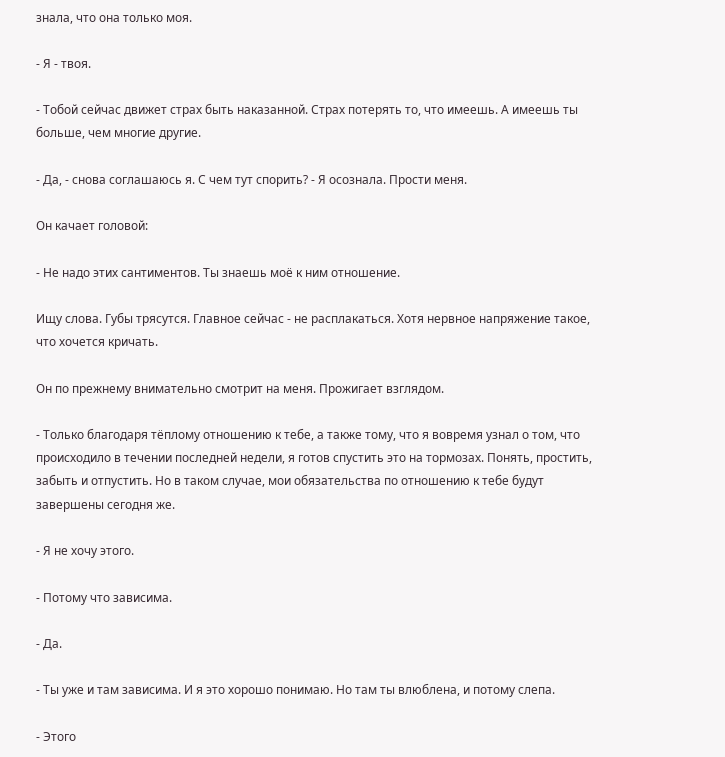знала, что она только моя.

- Я - твоя.

- Тобой сейчас движет страх быть наказанной. Страх потерять то, что имеешь. А имеешь ты больше, чем многие другие.

- Да, - снова соглашаюсь я. С чем тут спорить? - Я осознала. Прости меня.

Он качает головой:

- Не надо этих сантиментов. Ты знаешь моё к ним отношение.

Ищу слова. Губы трясутся. Главное сейчас - не расплакаться. Хотя нервное напряжение такое, что хочется кричать.

Он по прежнему внимательно смотрит на меня. Прожигает взглядом.

- Только благодаря тёплому отношению к тебе, а также тому, что я вовремя узнал о том, что происходило в течении последней недели, я готов спустить это на тормозах. Понять, простить, забыть и отпустить. Но в таком случае, мои обязательства по отношению к тебе будут завершены сегодня же.

- Я не хочу этого.

- Потому что зависима.

- Да.

- Ты уже и там зависима. И я это хорошо понимаю. Но там ты влюблена, и потому слепа.

- Этого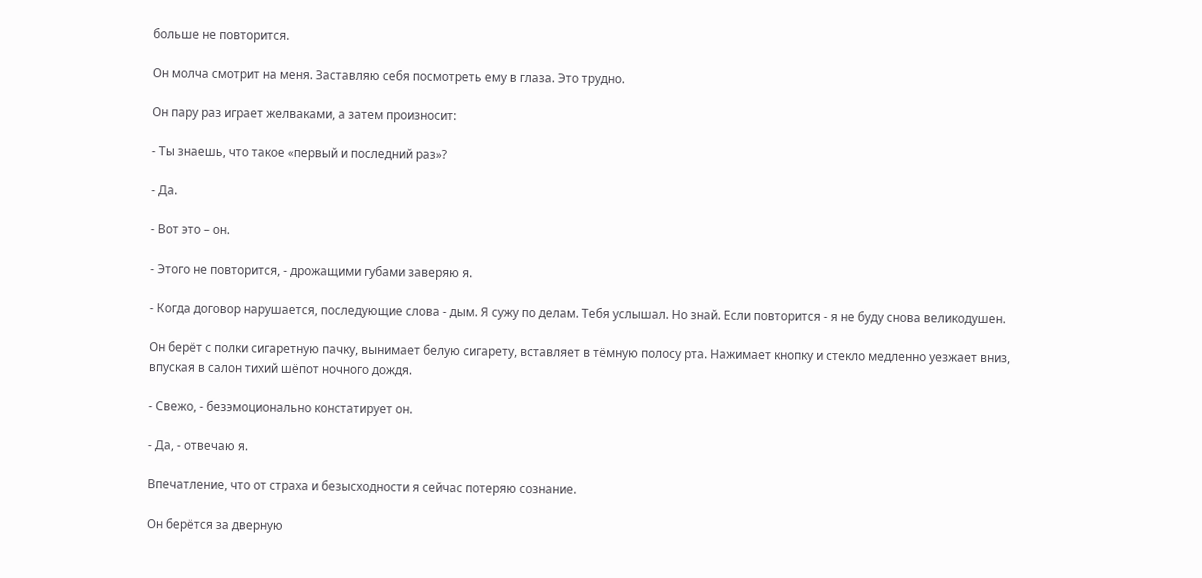больше не повторится.

Он молча смотрит на меня. Заставляю себя посмотреть ему в глаза. Это трудно.

Он пару раз играет желваками, а затем произносит:

- Ты знаешь, что такое «первый и последний раз»?

- Да.

- Вот это – он.

- Этого не повторится, - дрожащими губами заверяю я.

- Когда договор нарушается, последующие слова - дым. Я сужу по делам. Тебя услышал. Но знай. Если повторится - я не буду снова великодушен.

Он берёт с полки сигаретную пачку, вынимает белую сигарету, вставляет в тёмную полосу рта. Нажимает кнопку и стекло медленно уезжает вниз, впуская в салон тихий шёпот ночного дождя.

- Свежо, - безэмоционально констатирует он.

- Да, - отвечаю я.

Впечатление, что от страха и безысходности я сейчас потеряю сознание.

Он берётся за дверную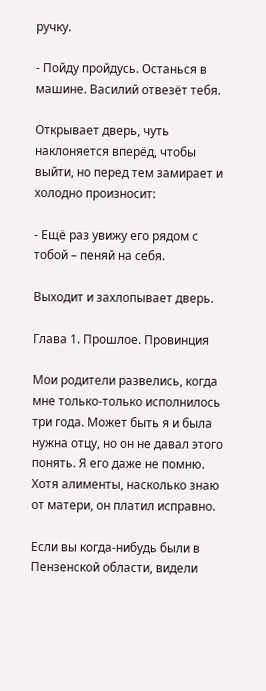ручку.

- Пойду пройдусь. Останься в машине. Василий отвезёт тебя.

Открывает дверь, чуть наклоняется вперёд, чтобы выйти, но перед тем замирает и холодно произносит:

- Ещё раз увижу его рядом с тобой – пеняй на себя.

Выходит и захлопывает дверь.

Глава 1. Прошлое. Провинция

Мои родители развелись, когда мне только-только исполнилось три года. Может быть я и была нужна отцу, но он не давал этого понять. Я его даже не помню. Хотя алименты, насколько знаю от матери, он платил исправно.

Если вы когда-нибудь были в Пензенской области, видели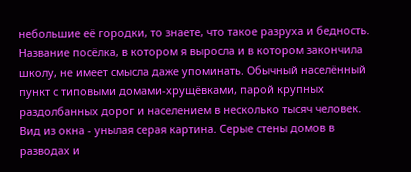небольшие её городки, то знаете, что такое разруха и бедность. Название посёлка, в котором я выросла и в котором закончила школу, не имеет смысла даже упоминать. Обычный населённый пункт с типовыми домами-хрущёвками, парой крупных раздолбанных дорог и населением в несколько тысяч человек. Вид из окна - унылая серая картина. Серые стены домов в разводах и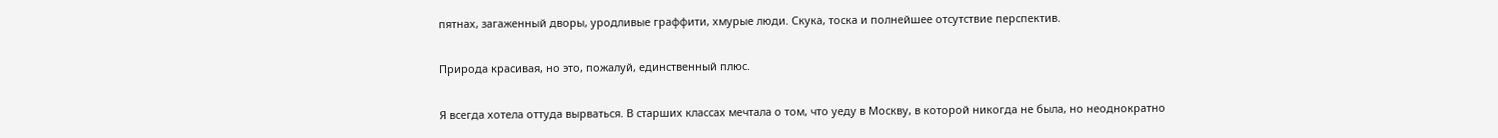пятнах, загаженный дворы, уродливые граффити, хмурые люди. Скука, тоска и полнейшее отсутствие перспектив.

Природа красивая, но это, пожалуй, единственный плюс.

Я всегда хотела оттуда вырваться. В старших классах мечтала о том, что уеду в Москву, в которой никогда не была, но неоднократно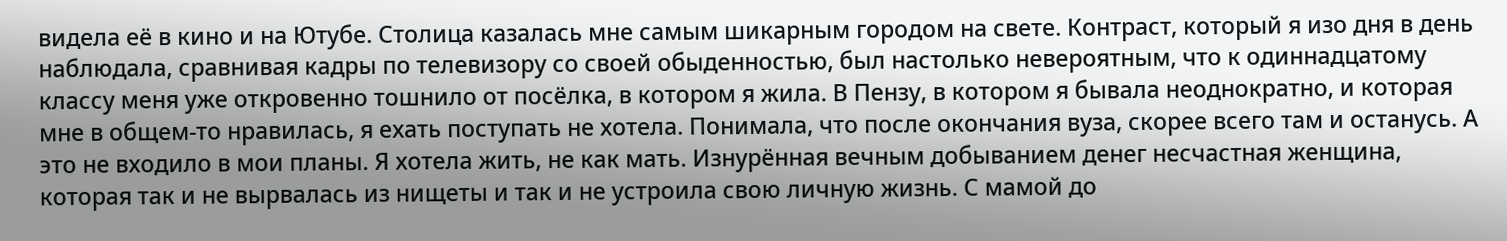видела её в кино и на Ютубе. Столица казалась мне самым шикарным городом на свете. Контраст, который я изо дня в день наблюдала, сравнивая кадры по телевизору со своей обыденностью, был настолько невероятным, что к одиннадцатому классу меня уже откровенно тошнило от посёлка, в котором я жила. В Пензу, в котором я бывала неоднократно, и которая мне в общем-то нравилась, я ехать поступать не хотела. Понимала, что после окончания вуза, скорее всего там и останусь. А это не входило в мои планы. Я хотела жить, не как мать. Изнурённая вечным добыванием денег несчастная женщина, которая так и не вырвалась из нищеты и так и не устроила свою личную жизнь. С мамой до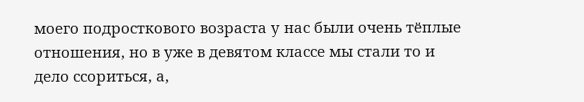моего подросткового возраста у нас были очень тёплые отношения, но в уже в девятом классе мы стали то и дело ссориться, а,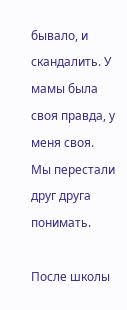бывало, и скандалить. У мамы была своя правда, у меня своя. Мы перестали друг друга понимать.

После школы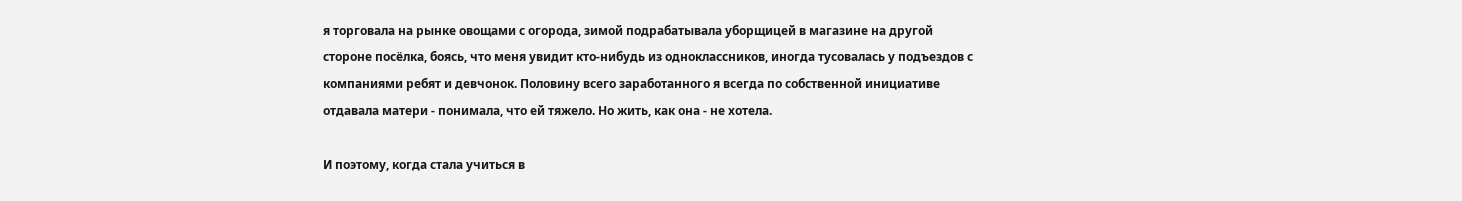я торговала на рынке овощами с огорода, зимой подрабатывала уборщицей в магазине на другой стороне посёлка, боясь, что меня увидит кто-нибудь из одноклассников, иногда тусовалась у подъездов с компаниями ребят и девчонок. Половину всего заработанного я всегда по собственной инициативе отдавала матери - понимала, что ей тяжело. Но жить, как она - не хотела.

И поэтому, когда стала учиться в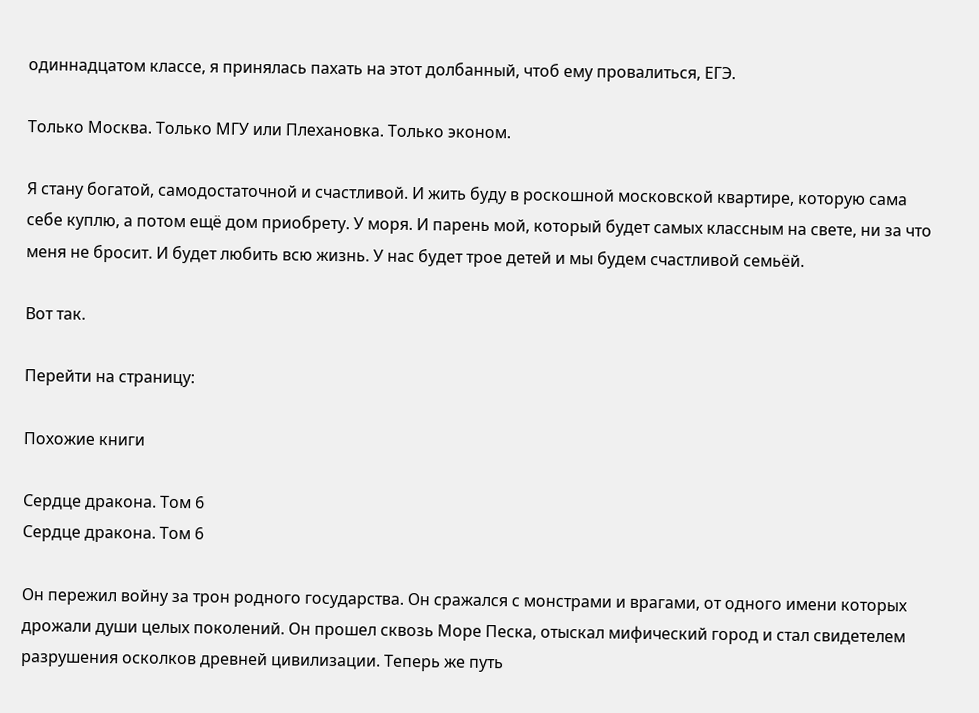одиннадцатом классе, я принялась пахать на этот долбанный, чтоб ему провалиться, ЕГЭ.

Только Москва. Только МГУ или Плехановка. Только эконом.

Я стану богатой, самодостаточной и счастливой. И жить буду в роскошной московской квартире, которую сама себе куплю, а потом ещё дом приобрету. У моря. И парень мой, который будет самых классным на свете, ни за что меня не бросит. И будет любить всю жизнь. У нас будет трое детей и мы будем счастливой семьёй.

Вот так.

Перейти на страницу:

Похожие книги

Сердце дракона. Том 6
Сердце дракона. Том 6

Он пережил войну за трон родного государства. Он сражался с монстрами и врагами, от одного имени которых дрожали души целых поколений. Он прошел сквозь Море Песка, отыскал мифический город и стал свидетелем разрушения осколков древней цивилизации. Теперь же путь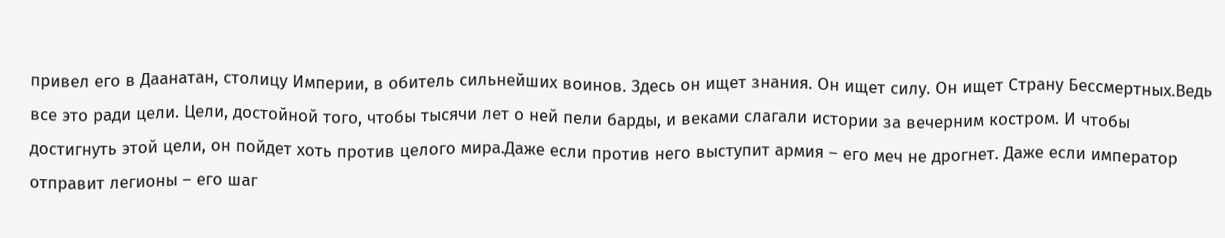привел его в Даанатан, столицу Империи, в обитель сильнейших воинов. Здесь он ищет знания. Он ищет силу. Он ищет Страну Бессмертных.Ведь все это ради цели. Цели, достойной того, чтобы тысячи лет о ней пели барды, и веками слагали истории за вечерним костром. И чтобы достигнуть этой цели, он пойдет хоть против целого мира.Даже если против него выступит армия – его меч не дрогнет. Даже если император отправит легионы – его шаг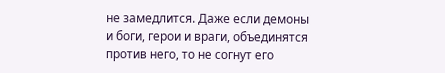не замедлится. Даже если демоны и боги, герои и враги, объединятся против него, то не согнут его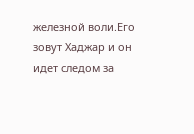железной воли.Его зовут Хаджар и он идет следом за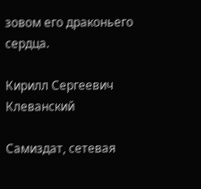зовом его драконьего сердца.

Кирилл Сергеевич Клеванский

Самиздат, сетевая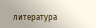литература